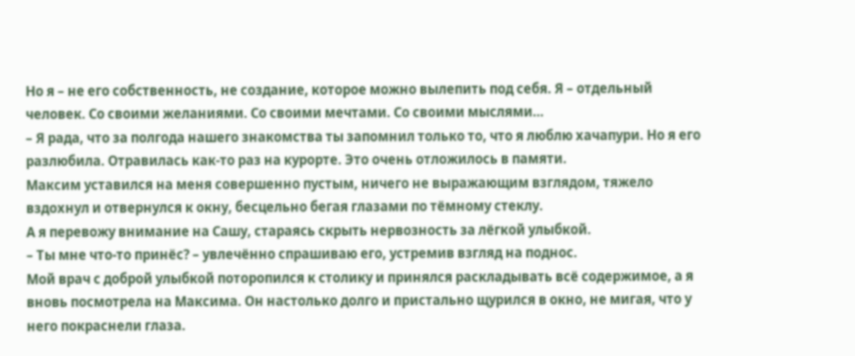Но я – не его собственность, не создание, которое можно вылепить под себя. Я – отдельный человек. Со своими желаниями. Со своими мечтами. Со своими мыслями…
– Я рада, что за полгода нашего знакомства ты запомнил только то, что я люблю хачапури. Но я его разлюбила. Отравилась как-то раз на курорте. Это очень отложилось в памяти.
Максим уставился на меня совершенно пустым, ничего не выражающим взглядом, тяжело вздохнул и отвернулся к окну, бесцельно бегая глазами по тёмному стеклу.
А я перевожу внимание на Сашу, стараясь скрыть нервозность за лёгкой улыбкой.
– Ты мне что-то принёс? – увлечённо спрашиваю его, устремив взгляд на поднос.
Мой врач с доброй улыбкой поторопился к столику и принялся раскладывать всё содержимое, а я вновь посмотрела на Максима. Он настолько долго и пристально щурился в окно, не мигая, что у него покраснели глаза.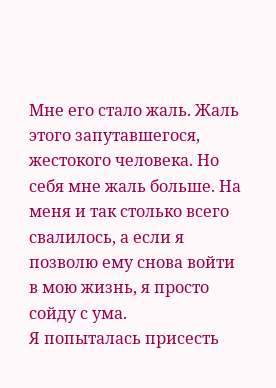Мне его стало жаль. Жаль этого запутавшегося, жестокого человека. Но себя мне жаль больше. На меня и так столько всего свалилось, а если я позволю ему снова войти в мою жизнь, я просто сойду с ума.
Я попыталась присесть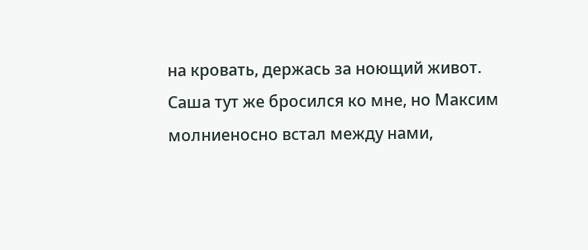на кровать, держась за ноющий живот.
Саша тут же бросился ко мне, но Максим молниеносно встал между нами,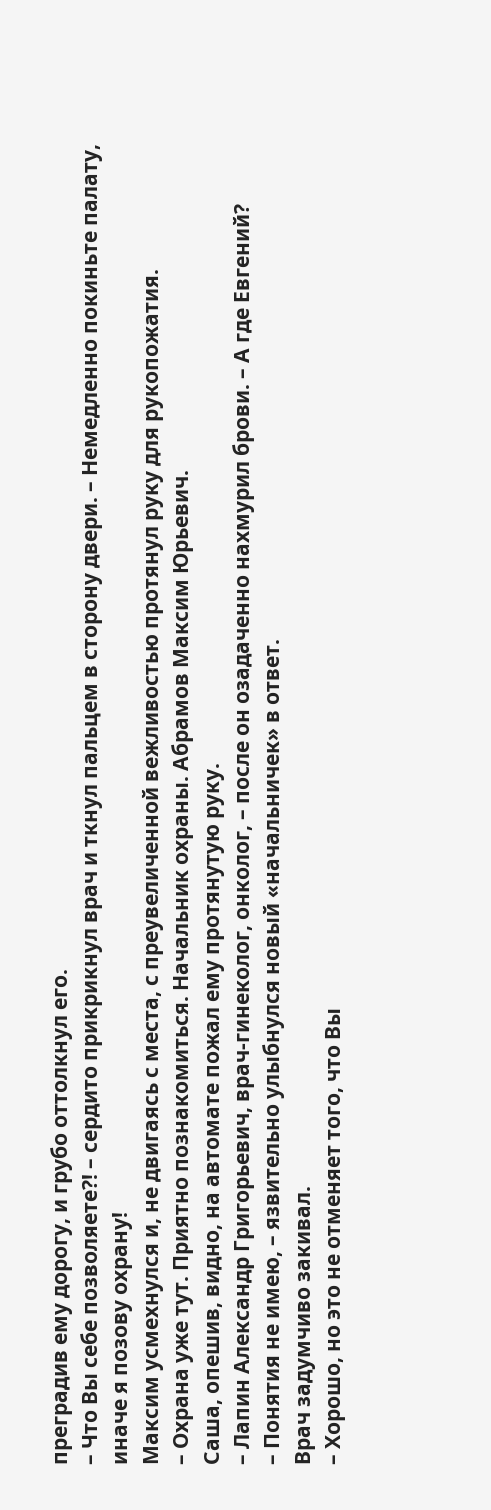преградив ему дорогу, и грубо оттолкнул его.
– Что Вы себе позволяете?! – сердито прикрикнул врач и ткнул пальцем в сторону двери. – Немедленно покиньте палату, иначе я позову охрану!
Максим усмехнулся и, не двигаясь с места, с преувеличенной вежливостью протянул руку для рукопожатия.
– Охрана уже тут. Приятно познакомиться. Начальник охраны. Абрамов Максим Юрьевич.
Саша, опешив, видно, на автомате пожал ему протянутую руку.
– Лапин Александр Григорьевич, врач-гинеколог, онколог, – после он озадаченно нахмурил брови. – А где Евгений?
– Понятия не имею, – язвительно улыбнулся новый «начальничек» в ответ.
Врач задумчиво закивал.
– Хорошо, но это не отменяет того, что Вы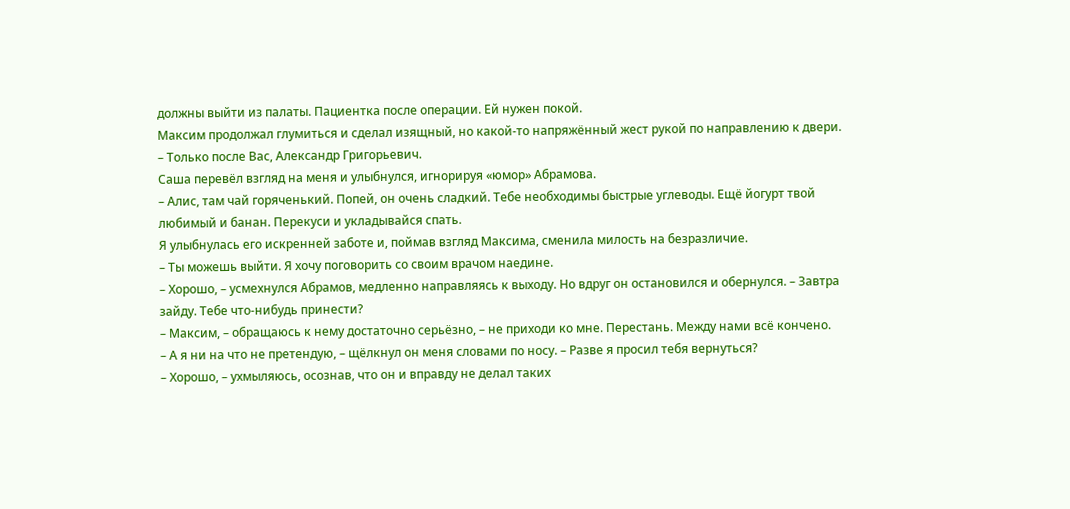должны выйти из палаты. Пациентка после операции. Ей нужен покой.
Максим продолжал глумиться и сделал изящный, но какой-то напряжённый жест рукой по направлению к двери.
– Только после Вас, Александр Григорьевич.
Саша перевёл взгляд на меня и улыбнулся, игнорируя «юмор» Абрамова.
– Алис, там чай горяченький. Попей, он очень сладкий. Тебе необходимы быстрые углеводы. Ещё йогурт твой любимый и банан. Перекуси и укладывайся спать.
Я улыбнулась его искренней заботе и, поймав взгляд Максима, сменила милость на безразличие.
– Ты можешь выйти. Я хочу поговорить со своим врачом наедине.
– Хорошо, – усмехнулся Абрамов, медленно направляясь к выходу. Но вдруг он остановился и обернулся. – Завтра зайду. Тебе что-нибудь принести?
– Максим, – обращаюсь к нему достаточно серьёзно, – не приходи ко мне. Перестань. Между нами всё кончено.
– А я ни на что не претендую, – щёлкнул он меня словами по носу. – Разве я просил тебя вернуться?
– Хорошо, – ухмыляюсь, осознав, что он и вправду не делал таких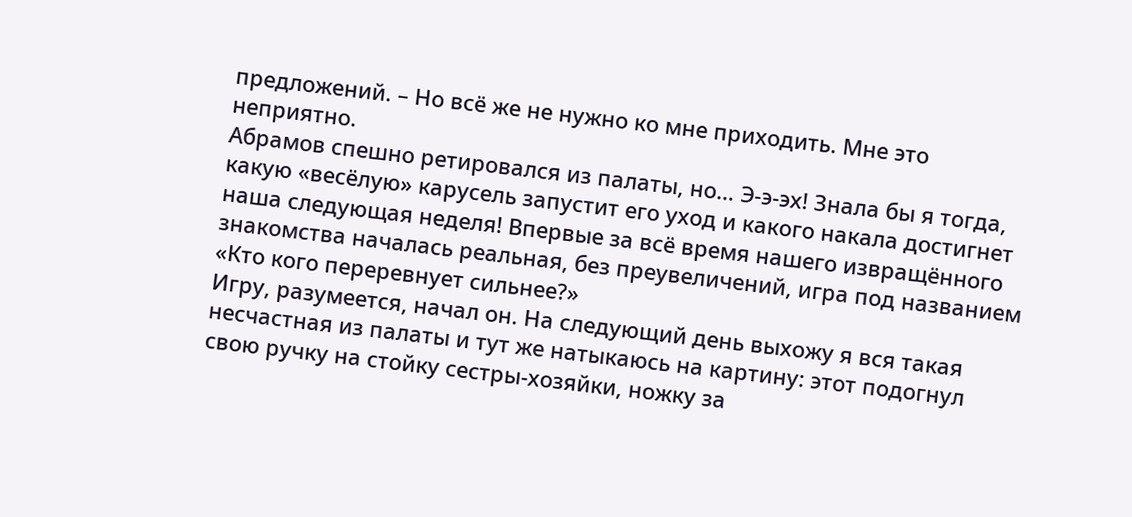предложений. – Но всё же не нужно ко мне приходить. Мне это неприятно.
Абрамов спешно ретировался из палаты, но… Э-э-эх! Знала бы я тогда, какую «весёлую» карусель запустит его уход и какого накала достигнет наша следующая неделя! Впервые за всё время нашего извращённого знакомства началась реальная, без преувеличений, игра под названием «Кто кого переревнует сильнее?»
Игру, разумеется, начал он. На следующий день выхожу я вся такая несчастная из палаты и тут же натыкаюсь на картину: этот подогнул свою ручку на стойку сестры-хозяйки, ножку за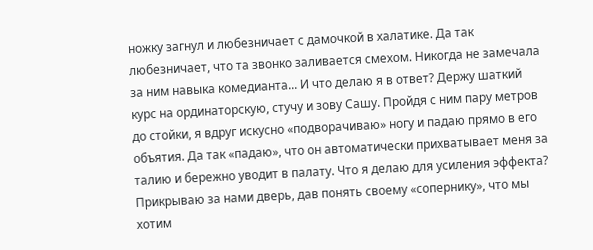ножку загнул и любезничает с дамочкой в халатике. Да так любезничает, что та звонко заливается смехом. Никогда не замечала за ним навыка комедианта... И что делаю я в ответ? Держу шаткий курс на ординаторскую, стучу и зову Сашу. Пройдя с ним пару метров до стойки, я вдруг искусно «подворачиваю» ногу и падаю прямо в его объятия. Да так «падаю», что он автоматически прихватывает меня за талию и бережно уводит в палату. Что я делаю для усиления эффекта? Прикрываю за нами дверь, дав понять своему «сопернику», что мы хотим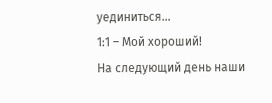уединиться…
1:1 – Мой хороший!
На следующий день наши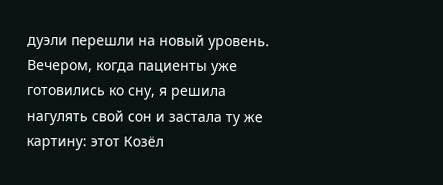дуэли перешли на новый уровень. Вечером, когда пациенты уже готовились ко сну, я решила нагулять свой сон и застала ту же картину: этот Козёл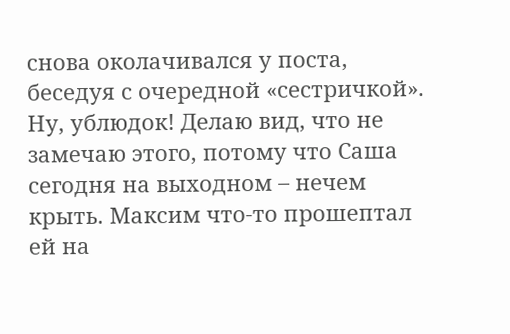снова околачивался у поста, беседуя с очередной «сестричкой». Ну, ублюдок! Делаю вид, что не замечаю этого, потому что Саша сегодня на выходном – нечем крыть. Максим что-то прошептал ей на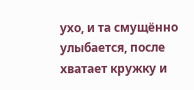ухо, и та смущённо улыбается, после хватает кружку и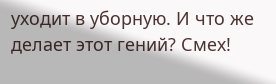уходит в уборную. И что же делает этот гений? Смех!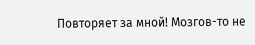Повторяет за мной! Мозгов-то не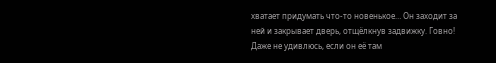хватает придумать что-то новенькое… Он заходит за ней и закрывает дверь, отщёлкнув задвижку. Говно! Даже не удивлюсь, если он её там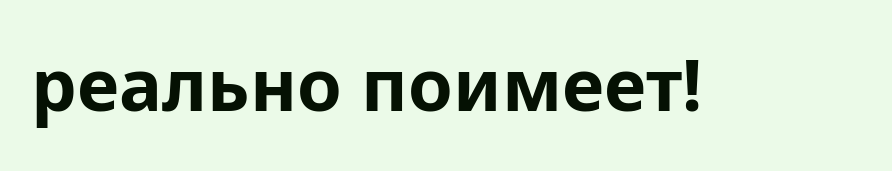реально поимеет!